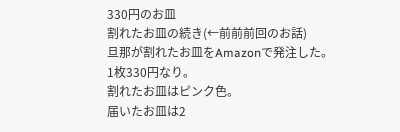330円のお皿
割れたお皿の続き(←前前前回のお話)
旦那が割れたお皿をAmazonで発注した。
1枚330円なり。
割れたお皿はピンク色。
届いたお皿は2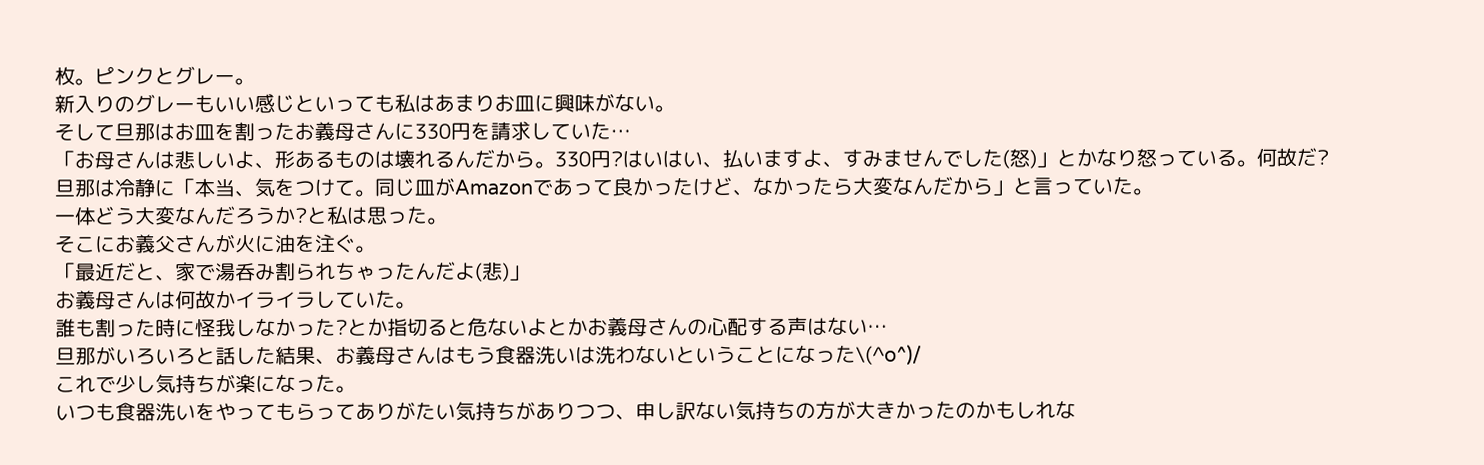枚。ピンクとグレー。
新入りのグレーもいい感じといっても私はあまりお皿に興味がない。
そして旦那はお皿を割ったお義母さんに330円を請求していた…
「お母さんは悲しいよ、形あるものは壊れるんだから。330円?はいはい、払いますよ、すみませんでした(怒)」とかなり怒っている。何故だ?
旦那は冷静に「本当、気をつけて。同じ皿がAmazonであって良かったけど、なかったら大変なんだから」と言っていた。
一体どう大変なんだろうか?と私は思った。
そこにお義父さんが火に油を注ぐ。
「最近だと、家で湯呑み割られちゃったんだよ(悲)」
お義母さんは何故かイライラしていた。
誰も割った時に怪我しなかった?とか指切ると危ないよとかお義母さんの心配する声はない…
旦那がいろいろと話した結果、お義母さんはもう食器洗いは洗わないということになった\(^o^)/
これで少し気持ちが楽になった。
いつも食器洗いをやってもらってありがたい気持ちがありつつ、申し訳ない気持ちの方が大きかったのかもしれな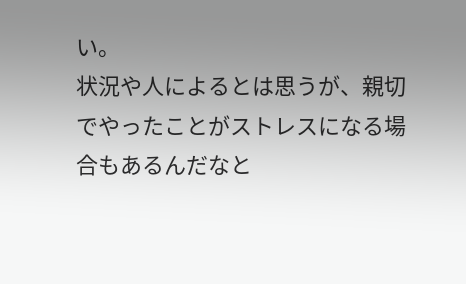い。
状況や人によるとは思うが、親切でやったことがストレスになる場合もあるんだなと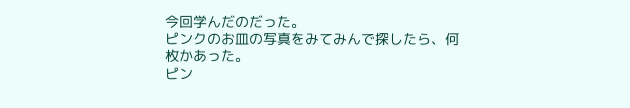今回学んだのだった。
ピンクのお皿の写真をみてみんで探したら、何枚かあった。
ピン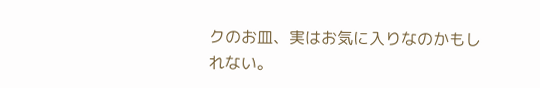クのお皿、実はお気に入りなのかもしれない。